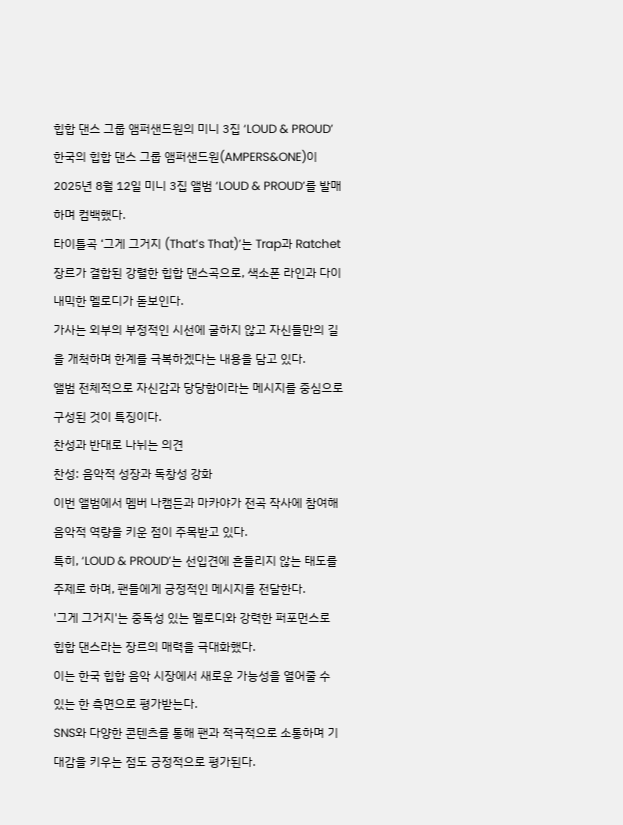힙합 댄스 그룹 앰퍼샌드원의 미니 3집 ‘LOUD & PROUD’
한국의 힙합 댄스 그룹 앰퍼샌드원(AMPERS&ONE)이 2025년 8월 12일 미니 3집 앨범 ‘LOUD & PROUD’를 발매하며 컴백했다.
타이틀곡 ‘그게 그거지 (That’s That)’는 Trap과 Ratchet 장르가 결합된 강렬한 힙합 댄스곡으로, 색소폰 라인과 다이내믹한 멜로디가 돋보인다.
가사는 외부의 부정적인 시선에 굴하지 않고 자신들만의 길을 개척하며 한계를 극복하겠다는 내용을 담고 있다.
앨범 전체적으로 자신감과 당당함이라는 메시지를 중심으로 구성된 것이 특징이다.
찬성과 반대로 나뉘는 의견
찬성: 음악적 성장과 독창성 강화
이번 앨범에서 멤버 나캠든과 마카야가 전곡 작사에 참여해 음악적 역량을 키운 점이 주목받고 있다.
특히, ‘LOUD & PROUD’는 선입견에 흔들리지 않는 태도를 주제로 하며, 팬들에게 긍정적인 메시지를 전달한다.
'그게 그거지'는 중독성 있는 멜로디와 강력한 퍼포먼스로 힙합 댄스라는 장르의 매력을 극대화했다.
이는 한국 힙합 음악 시장에서 새로운 가능성을 열어줄 수 있는 한 측면으로 평가받는다.
SNS와 다양한 콘텐츠를 통해 팬과 적극적으로 소통하며 기대감을 키우는 점도 긍정적으로 평가된다.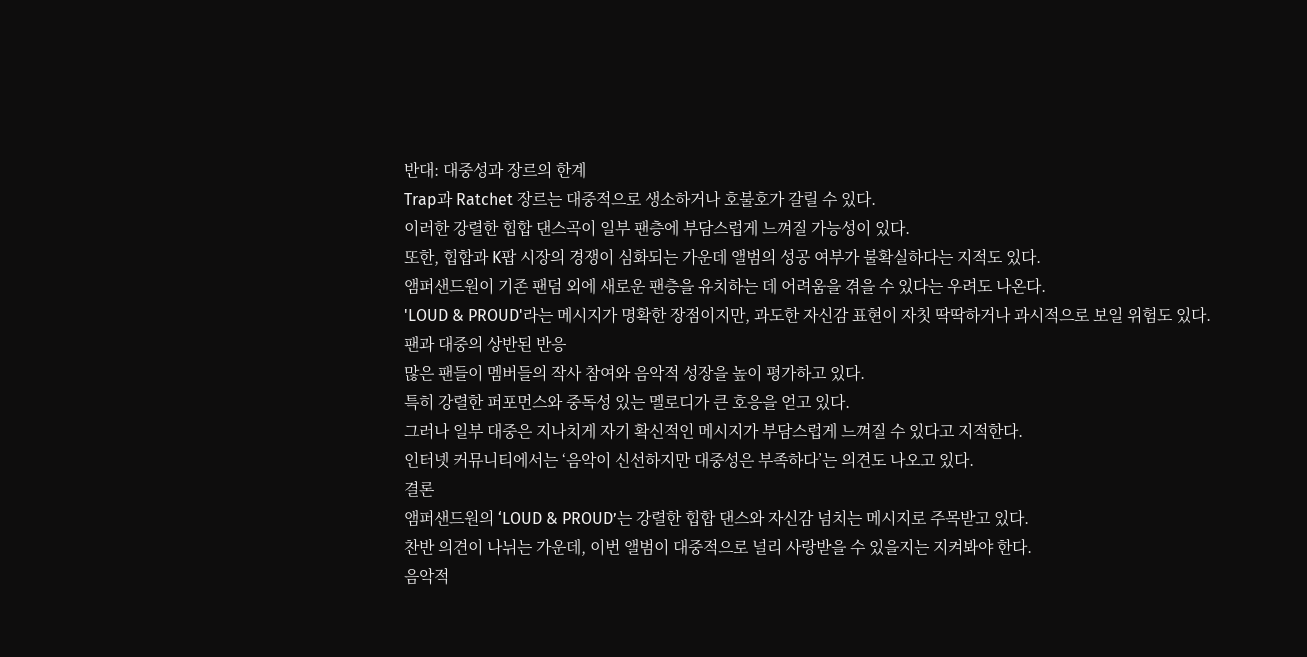반대: 대중성과 장르의 한계
Trap과 Ratchet 장르는 대중적으로 생소하거나 호불호가 갈릴 수 있다.
이러한 강렬한 힙합 댄스곡이 일부 팬층에 부담스럽게 느껴질 가능성이 있다.
또한, 힙합과 K팝 시장의 경쟁이 심화되는 가운데 앨범의 성공 여부가 불확실하다는 지적도 있다.
앰퍼샌드원이 기존 팬덤 외에 새로운 팬층을 유치하는 데 어려움을 겪을 수 있다는 우려도 나온다.
'LOUD & PROUD'라는 메시지가 명확한 장점이지만, 과도한 자신감 표현이 자칫 딱딱하거나 과시적으로 보일 위험도 있다.
팬과 대중의 상반된 반응
많은 팬들이 멤버들의 작사 참여와 음악적 성장을 높이 평가하고 있다.
특히 강렬한 퍼포먼스와 중독성 있는 멜로디가 큰 호응을 얻고 있다.
그러나 일부 대중은 지나치게 자기 확신적인 메시지가 부담스럽게 느껴질 수 있다고 지적한다.
인터넷 커뮤니티에서는 ‘음악이 신선하지만 대중성은 부족하다’는 의견도 나오고 있다.
결론
앰퍼샌드원의 ‘LOUD & PROUD’는 강렬한 힙합 댄스와 자신감 넘치는 메시지로 주목받고 있다.
찬반 의견이 나뉘는 가운데, 이번 앨범이 대중적으로 널리 사랑받을 수 있을지는 지켜봐야 한다.
음악적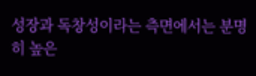성장과 독창성이라는 측면에서는 분명히 높은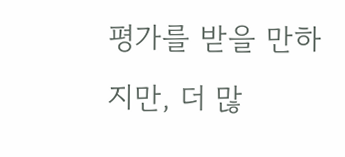평가를 받을 만하지만, 더 많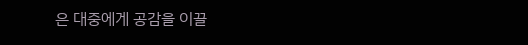은 대중에게 공감을 이끌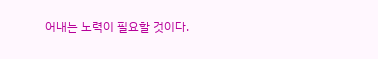어내는 노력이 필요할 것이다.